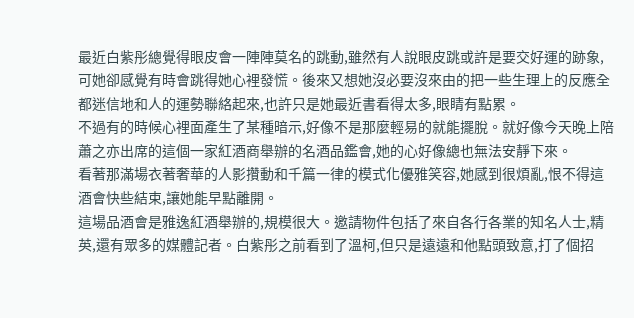最近白紫彤總覺得眼皮會一陣陣莫名的跳動,雖然有人說眼皮跳或許是要交好運的跡象,可她卻感覺有時會跳得她心裡發慌。後來又想她沒必要沒來由的把一些生理上的反應全都迷信地和人的運勢聯絡起來,也許只是她最近書看得太多,眼睛有點累。
不過有的時候心裡面產生了某種暗示,好像不是那麼輕易的就能擺脫。就好像今天晚上陪蕭之亦出席的這個一家紅酒商舉辦的名酒品鑑會,她的心好像總也無法安靜下來。
看著那滿場衣著奢華的人影攢動和千篇一律的模式化優雅笑容,她感到很煩亂,恨不得這酒會快些結束,讓她能早點離開。
這場品酒會是雅逸紅酒舉辦的,規模很大。邀請物件包括了來自各行各業的知名人士,精英,還有眾多的媒體記者。白紫彤之前看到了溫柯,但只是遠遠和他點頭致意,打了個招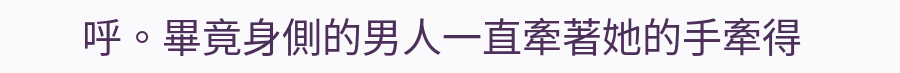呼。畢竟身側的男人一直牽著她的手牽得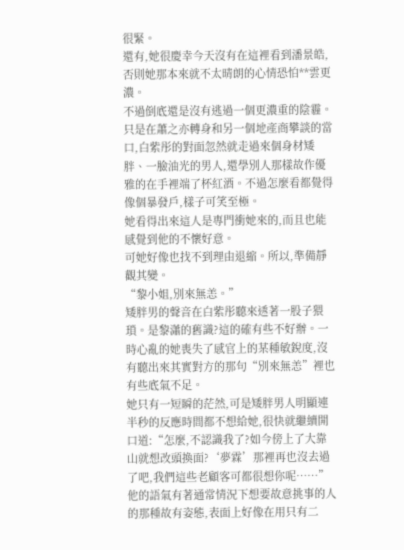很緊。
還有,她很慶幸今天沒有在這裡看到潘景皓,否則她那本來就不太晴朗的心情恐怕**雲更濃。
不過倒底還是沒有逃過一個更濃重的陰霾。
只是在蕭之亦轉身和另一個地產商攀談的當口,白紫彤的對面忽然就走過來個身材矮胖、一臉油光的男人,還學別人那樣故作優雅的在手裡端了杯紅酒。不過怎麼看都覺得像個暴發戶,樣子可笑至極。
她看得出來這人是專門衝她來的,而且也能感覺到他的不懷好意。
可她好像也找不到理由退縮。所以,準備靜觀其變。
“黎小姐,別來無恙。”
矮胖男的聲音在白紫彤聽來透著一股子猥瑣。是黎瀟的舊識?這的確有些不好辦。一時心亂的她喪失了感官上的某種敏銳度,沒有聽出來其實對方的那句“別來無恙”裡也有些底氣不足。
她只有一短瞬的茫然,可是矮胖男人明顯連半秒的反應時間都不想給她,很快就繼續開口道:“怎麼,不認識我了?如今傍上了大靠山就想改頭換面?‘夢霖’那裡再也沒去過了吧,我們這些老顧客可都很想你呢……”
他的語氣有著通常情況下想要故意挑事的人的那種故有姿態,表面上好像在用只有二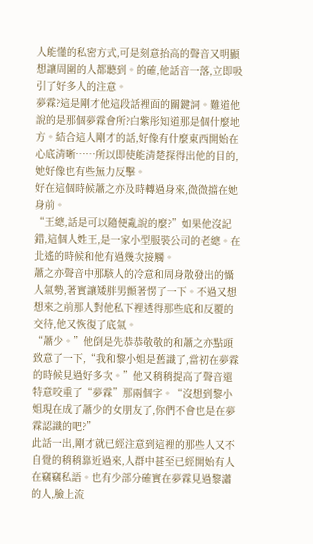人能懂的私密方式,可是刻意抬高的聲音又明顯想讓周圍的人都聽到。的確,他話音一落,立即吸引了好多人的注意。
夢霖?這是剛才他這段話裡面的關鍵詞。難道他說的是那個夢霖會所?白紫彤知道那是個什麼地
方。結合這人剛才的話,好像有什麼東西開始在心底清晰……所以即使能清楚探得出他的目的,她好像也有些無力反擊。
好在這個時候蕭之亦及時轉過身來,微微擋在她身前。
“王總,話是可以隨便亂說的麼?”如果他沒記錯,這個人姓王,是一家小型服裝公司的老總。在北遙的時候和他有過幾次接觸。
蕭之亦聲音中那駭人的冷意和周身散發出的懾人氣勢,著實讓矮胖男顫著愣了一下。不過又想想來之前那人對他私下裡透得那些底和反覆的交待,他又恢復了底氣。
“蕭少。”他倒是先恭恭敬敬的和蕭之亦點頭致意了一下,“我和黎小姐是舊識了,當初在夢霖的時候見過好多次。”他又稍稍提高了聲音還特意咬重了“夢霖”那兩個字。“沒想到黎小姐現在成了蕭少的女朋友了,你們不會也是在夢霖認識的吧?”
此話一出,剛才就已經注意到這裡的那些人又不自覺的稍稍靠近過來,人群中甚至已經開始有人在竊竊私語。也有少部分確實在夢霖見過黎瀟的人,臉上流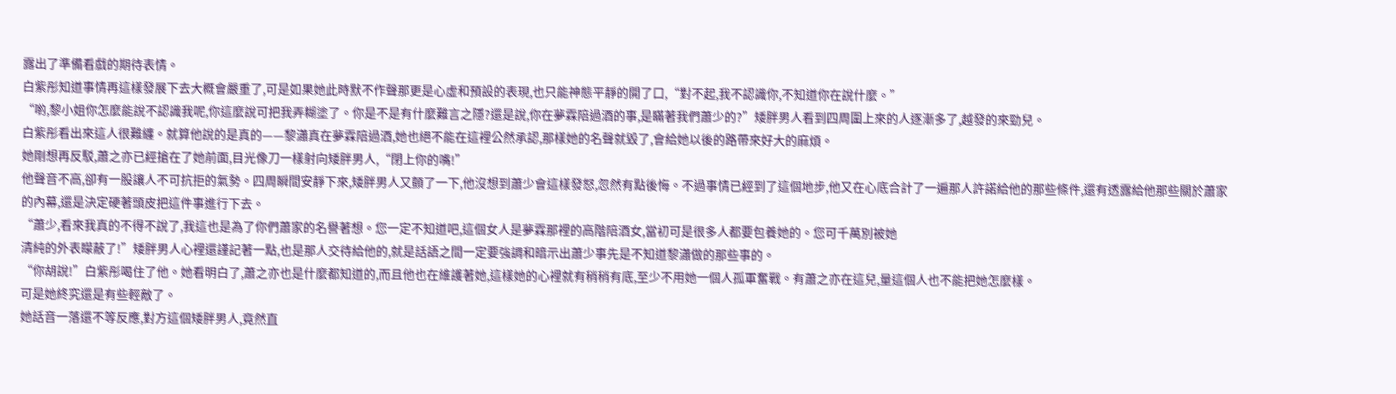露出了準備看戲的期待表情。
白紫彤知道事情再這樣發展下去大概會嚴重了,可是如果她此時默不作聲那更是心虛和預設的表現,也只能神態平靜的開了口,“對不起,我不認識你,不知道你在說什麼。”
“喲,黎小姐你怎麼能說不認識我呢,你這麼說可把我弄糊塗了。你是不是有什麼難言之隱?還是說,你在夢霖陪過酒的事,是瞞著我們蕭少的?”矮胖男人看到四周圍上來的人逐漸多了,越發的來勁兒。
白紫彤看出來這人很難纏。就算他說的是真的——黎瀟真在夢霖陪過酒,她也絕不能在這裡公然承認,那樣她的名聲就毀了,會給她以後的路帶來好大的麻煩。
她剛想再反駁,蕭之亦已經搶在了她前面,目光像刀一樣射向矮胖男人,“閉上你的嘴!”
他聲音不高,卻有一股讓人不可抗拒的氣勢。四周瞬間安靜下來,矮胖男人又顫了一下,他沒想到蕭少會這樣發怒,忽然有點後悔。不過事情已經到了這個地步,他又在心底合計了一遍那人許諾給他的那些條件,還有透露給他那些關於蕭家的內幕,還是決定硬著頭皮把這件事進行下去。
“蕭少,看來我真的不得不說了,我這也是為了你們蕭家的名譽著想。您一定不知道吧,這個女人是夢霖那裡的高階陪酒女,當初可是很多人都要包養她的。您可千萬別被她
清純的外表矇蔽了!”矮胖男人心裡還謹記著一點,也是那人交待給他的,就是話語之間一定要強調和暗示出蕭少事先是不知道黎瀟做的那些事的。
“你胡說!”白紫彤喝住了他。她看明白了,蕭之亦也是什麼都知道的,而且他也在維護著她,這樣她的心裡就有稍稍有底,至少不用她一個人孤軍奮戰。有蕭之亦在這兒,量這個人也不能把她怎麼樣。
可是她終究還是有些輕敵了。
她話音一落還不等反應,對方這個矮胖男人,竟然直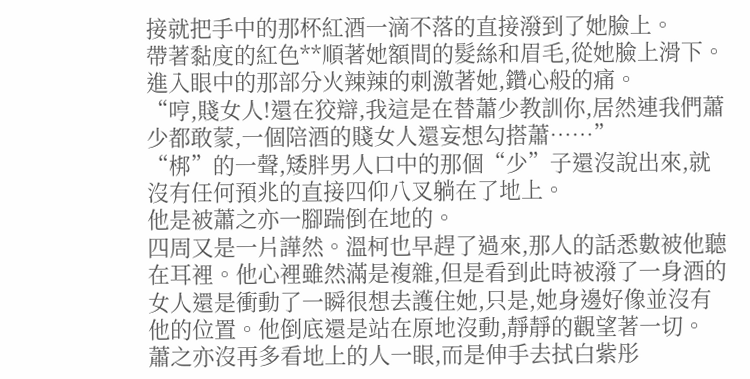接就把手中的那杯紅酒一滴不落的直接潑到了她臉上。
帶著黏度的紅色**順著她額間的髮絲和眉毛,從她臉上滑下。進入眼中的那部分火辣辣的刺激著她,鑽心般的痛。
“哼,賤女人!還在狡辯,我這是在替蕭少教訓你,居然連我們蕭少都敢蒙,一個陪酒的賤女人還妄想勾搭蕭……”
“梆”的一聲,矮胖男人口中的那個“少”子還沒說出來,就沒有任何預兆的直接四仰八叉躺在了地上。
他是被蕭之亦一腳踹倒在地的。
四周又是一片譁然。溫柯也早趕了過來,那人的話悉數被他聽在耳裡。他心裡雖然滿是複雜,但是看到此時被潑了一身酒的女人還是衝動了一瞬很想去護住她,只是,她身邊好像並沒有他的位置。他倒底還是站在原地沒動,靜靜的觀望著一切。
蕭之亦沒再多看地上的人一眼,而是伸手去拭白紫彤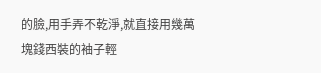的臉,用手弄不乾淨,就直接用幾萬塊錢西裝的袖子輕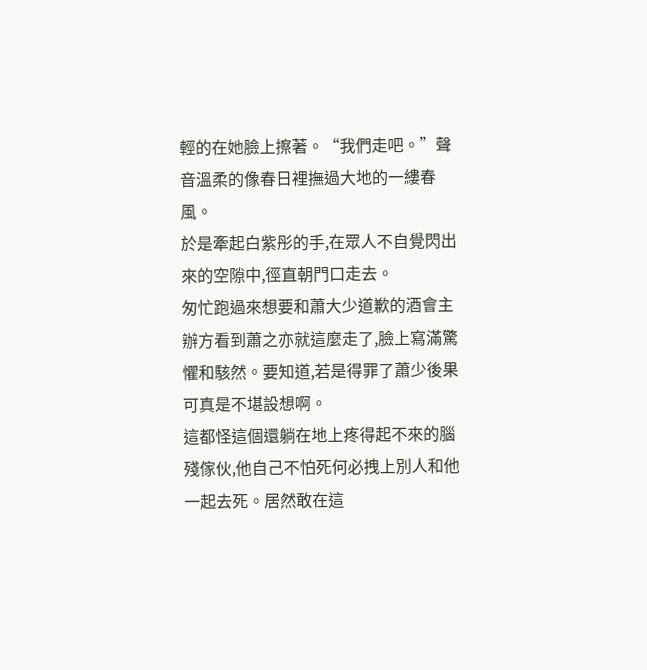輕的在她臉上擦著。“我們走吧。”聲音溫柔的像春日裡撫過大地的一縷春風。
於是牽起白紫彤的手,在眾人不自覺閃出來的空隙中,徑直朝門口走去。
匆忙跑過來想要和蕭大少道歉的酒會主辦方看到蕭之亦就這麼走了,臉上寫滿驚懼和駭然。要知道,若是得罪了蕭少後果可真是不堪設想啊。
這都怪這個還躺在地上疼得起不來的腦殘傢伙,他自己不怕死何必拽上別人和他一起去死。居然敢在這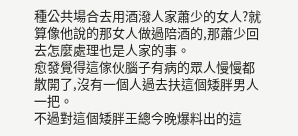種公共場合去用酒潑人家蕭少的女人?就算像他說的那女人做過陪酒的,那蕭少回去怎麼處理也是人家的事。
愈發覺得這傢伙腦子有病的眾人慢慢都散開了,沒有一個人過去扶這個矮胖男人一把。
不過對這個矮胖王總今晚爆料出的這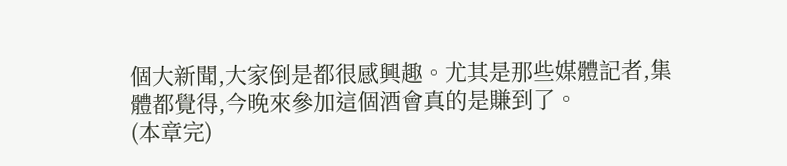個大新聞,大家倒是都很感興趣。尤其是那些媒體記者,集體都覺得,今晚來參加這個酒會真的是賺到了。
(本章完)